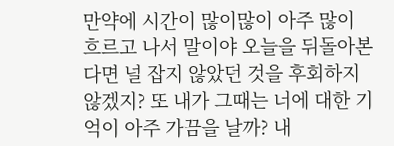만약에 시간이 많이많이 아주 많이 흐르고 나서 말이야 오늘을 뒤돌아본다면 널 잡지 않았던 것을 후회하지 않겠지? 또 내가 그때는 너에 대한 기억이 아주 가끔을 날까? 내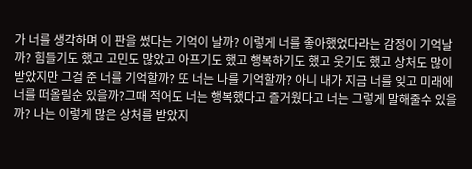가 너를 생각하며 이 판을 썼다는 기억이 날까? 이렇게 너를 좋아했었다라는 감정이 기억날까? 힘들기도 했고 고민도 많았고 아프기도 했고 행복하기도 했고 웃기도 했고 상처도 많이 받았지만 그걸 준 너를 기억할까? 또 너는 나를 기억할까? 아니 내가 지금 너를 잊고 미래에 너를 떠올릴순 있을까?그때 적어도 너는 행복했다고 즐거웠다고 너는 그렇게 말해줄수 있을까? 나는 이렇게 많은 상처를 받았지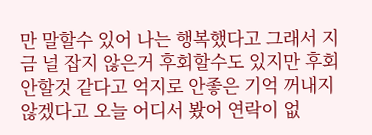만 말할수 있어 나는 행복했다고 그래서 지금 널 잡지 않은거 후회할수도 있지만 후회 안할것 같다고 억지로 안좋은 기억 꺼내지 않겠다고 오늘 어디서 봤어 연락이 없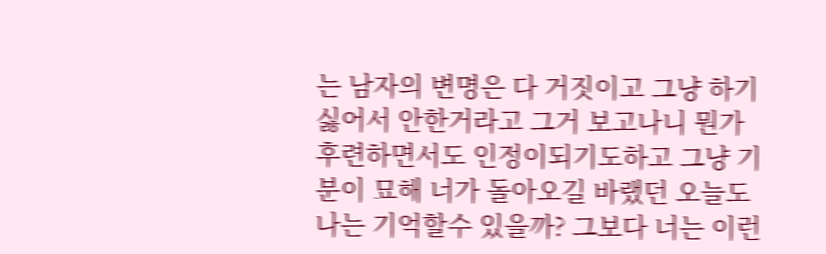는 남자의 변명은 다 거짓이고 그냥 하기 싫어서 안한거라고 그거 보고나니 뭔가 후련하면서도 인정이되기도하고 그냥 기분이 묘해 너가 돌아오길 바랬던 오늘도 나는 기억할수 있을까? 그보다 너는 이런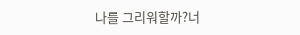나를 그리워할까?너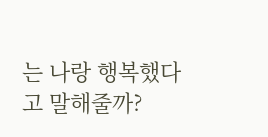는 나랑 행복했다고 말해줄까?